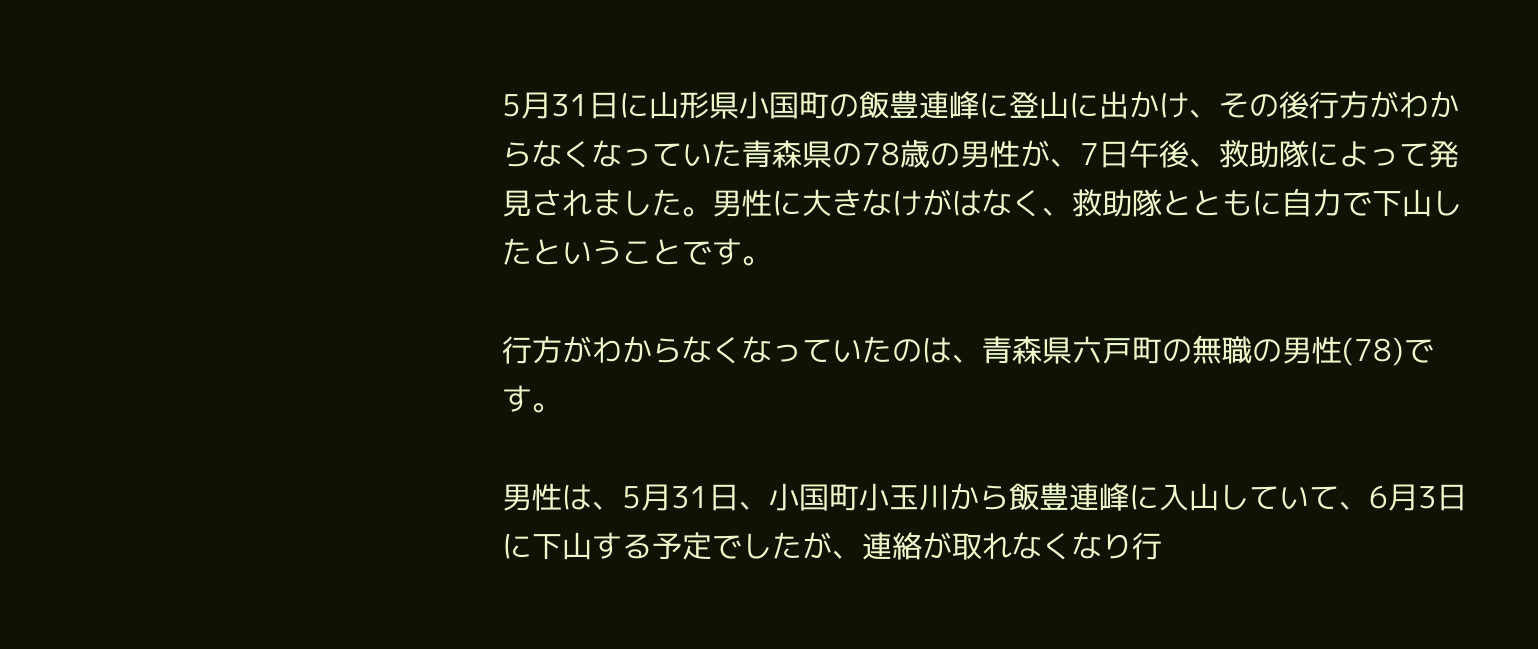5月31日に山形県小国町の飯豊連峰に登山に出かけ、その後行方がわからなくなっていた青森県の78歳の男性が、7日午後、救助隊によって発見されました。男性に大きなけがはなく、救助隊とともに自力で下山したということです。

行方がわからなくなっていたのは、青森県六戸町の無職の男性(78)です。

男性は、5月31日、小国町小玉川から飯豊連峰に入山していて、6月3日に下山する予定でしたが、連絡が取れなくなり行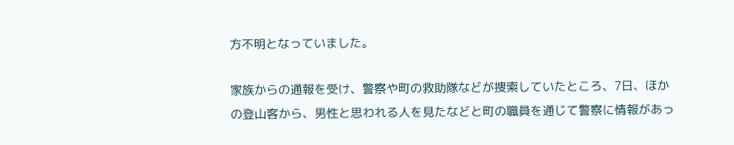方不明となっていました。

家族からの通報を受け、警察や町の救助隊などが捜索していたところ、7日、ほかの登山客から、男性と思われる人を見たなどと町の職員を通じて警察に情報があっ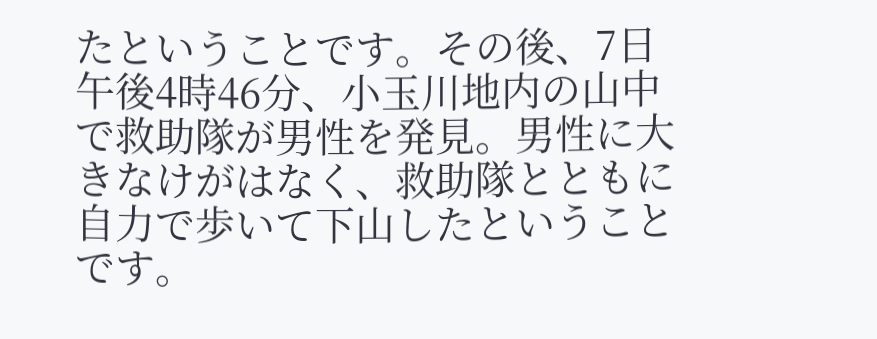たということです。その後、7日午後4時46分、小玉川地内の山中で救助隊が男性を発見。男性に大きなけがはなく、救助隊とともに自力で歩いて下山したということです。